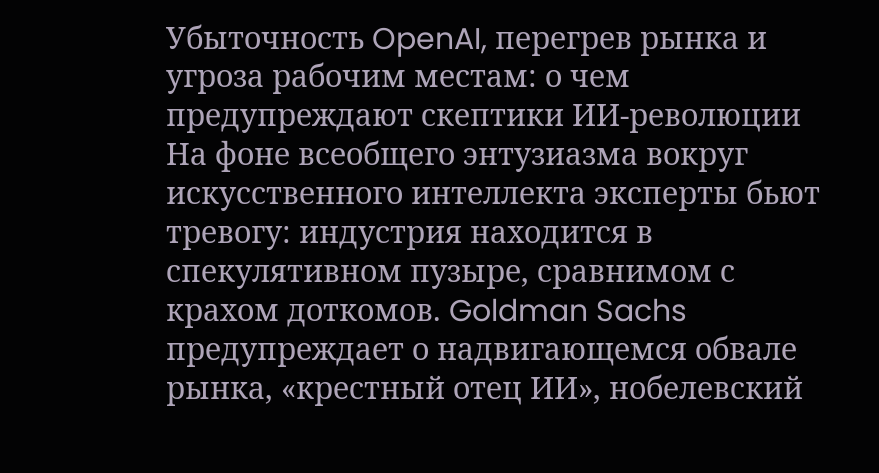Убыточность OpenAI, перегрев рынка и угроза рабочим местам: о чем предупреждают скептики ИИ-революции
На фоне всеобщего энтузиазма вокруг искусственного интеллекта эксперты бьют тревогу: индустрия находится в спекулятивном пузыре, сравнимом с крахом доткомов. Goldman Sachs предупреждает о надвигающемся обвале рынка, «крестный отец ИИ», нобелевский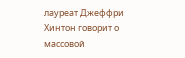лауреат Джеффри Хинтон говорит о массовой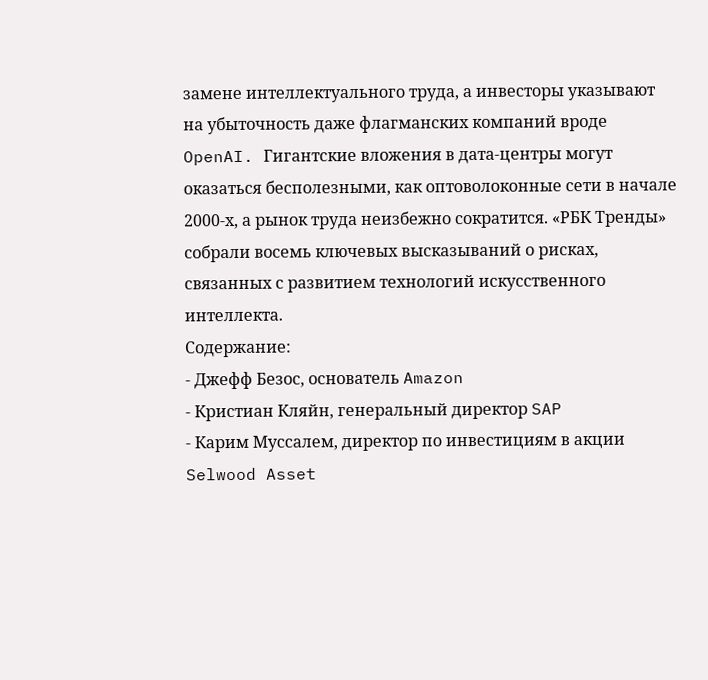замене интеллектуального труда, а инвесторы указывают на убыточность даже флагманских компаний вроде OpenAI. Гигантские вложения в дата-центры могут оказаться бесполезными, как оптоволоконные сети в начале 2000-х, а рынок труда неизбежно сократится. «РБК Тренды» собрали восемь ключевых высказываний о рисках, связанных с развитием технологий искусственного интеллекта.
Содержание:
- Джефф Безос, основатель Amazon
- Кристиан Кляйн, генеральный директор SAP
- Карим Муссалем, директор по инвестициям в акции Selwood Asset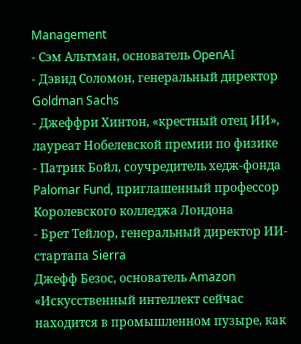Management
- Сэм Альтман, основатель OpenAI
- Дэвид Соломон, генеральный директор Goldman Sachs
- Джеффри Хинтон, «крестный отец ИИ», лауреат Нобелевской премии по физике
- Патрик Бойл, соучредитель хедж-фонда Palomar Fund, приглашенный профессор Королевского колледжа Лондона
- Брет Тейлор, генеральный директор ИИ-стартапа Sierra
Джефф Безос, основатель Amazon
«Искусственный интеллект сейчас находится в промышленном пузыре, как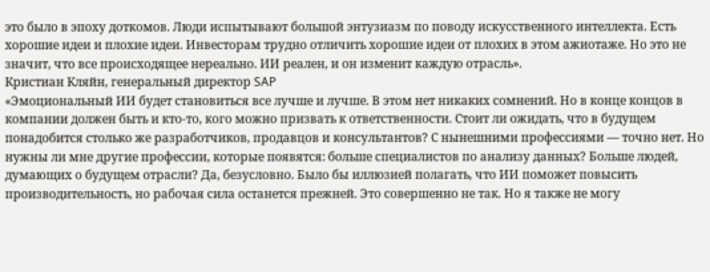это было в эпоху доткомов. Люди испытывают большой энтузиазм по поводу искусственного интеллекта. Есть хорошие идеи и плохие идеи. Инвесторам трудно отличить хорошие идеи от плохих в этом ажиотаже. Но это не значит, что все происходящее нереально. ИИ реален, и он изменит каждую отрасль».
Кристиан Кляйн, генеральный директор SAP
«Эмоциональный ИИ будет становиться все лучше и лучше. В этом нет никаких сомнений. Но в конце концов в компании должен быть и кто-то, кого можно призвать к ответственности. Стоит ли ожидать, что в будущем понадобится столько же разработчиков, продавцов и консультантов? С нынешними профессиями — точно нет. Но нужны ли мне другие профессии, которые появятся: больше специалистов по анализу данных? Больше людей, думающих о будущем отрасли? Да, безусловно. Было бы иллюзией полагать, что ИИ поможет повысить производительность, но рабочая сила останется прежней. Это совершенно не так. Но я также не могу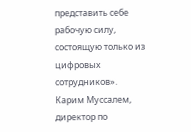представить себе рабочую силу, состоящую только из цифровых сотрудников».
Карим Муссалем, директор по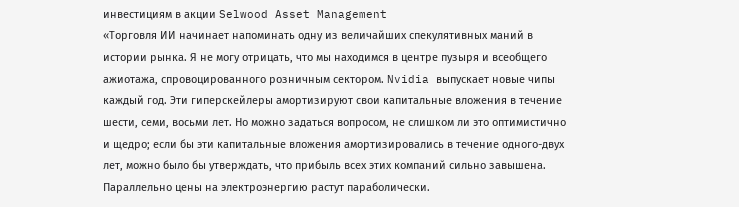инвестициям в акции Selwood Asset Management
«Торговля ИИ начинает напоминать одну из величайших спекулятивных маний в истории рынка. Я не могу отрицать, что мы находимся в центре пузыря и всеобщего ажиотажа, спровоцированного розничным сектором. Nvidia выпускает новые чипы каждый год. Эти гиперскейлеры амортизируют свои капитальные вложения в течение шести, семи, восьми лет. Но можно задаться вопросом, не слишком ли это оптимистично и щедро; если бы эти капитальные вложения амортизировались в течение одного-двух лет, можно было бы утверждать, что прибыль всех этих компаний сильно завышена. Параллельно цены на электроэнергию растут параболически.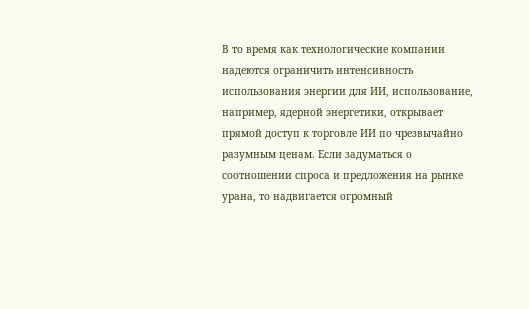В то время как технологические компании надеются ограничить интенсивность использования энергии для ИИ, использование, например, ядерной энергетики, открывает прямой доступ к торговле ИИ по чрезвычайно разумным ценам. Если задуматься о соотношении спроса и предложения на рынке урана, то надвигается огромный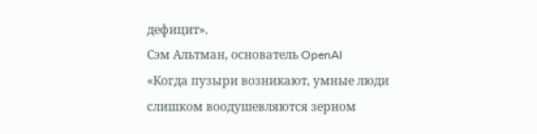дефицит».
Сэм Альтман, основатель OpenAI
«Когда пузыри возникают, умные люди слишком воодушевляются зерном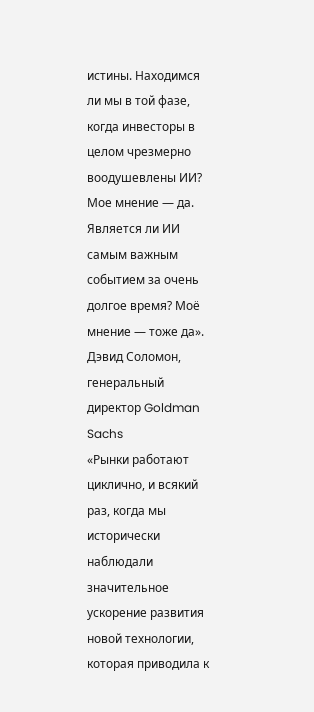истины. Находимся ли мы в той фазе, когда инвесторы в целом чрезмерно воодушевлены ИИ? Мое мнение — да. Является ли ИИ самым важным событием за очень долгое время? Моё мнение — тоже да».
Дэвид Соломон, генеральный директор Goldman Sachs
«Рынки работают циклично, и всякий раз, когда мы исторически наблюдали значительное ускорение развития новой технологии, которая приводила к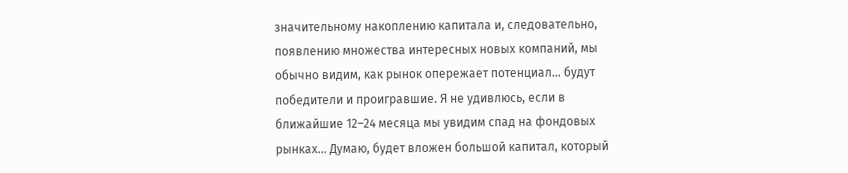значительному накоплению капитала и, следовательно, появлению множества интересных новых компаний, мы обычно видим, как рынок опережает потенциал... будут победители и проигравшие. Я не удивлюсь, если в ближайшие 12–24 месяца мы увидим спад на фондовых рынках... Думаю, будет вложен большой капитал, который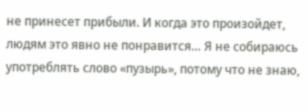не принесет прибыли. И когда это произойдет, людям это явно не понравится… Я не собираюсь употреблять слово «пузырь», потому что не знаю,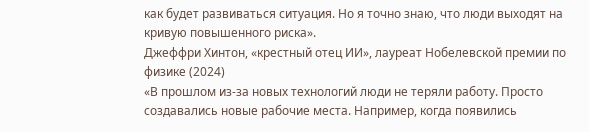как будет развиваться ситуация. Но я точно знаю, что люди выходят на кривую повышенного риска».
Джеффри Хинтон, «крестный отец ИИ», лауреат Нобелевской премии по физике (2024)
«В прошлом из-за новых технологий люди не теряли работу. Просто создавались новые рабочие места. Например, когда появились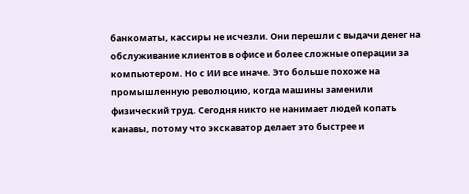банкоматы, кассиры не исчезли. Они перешли с выдачи денег на обслуживание клиентов в офисе и более сложные операции за компьютером. Но с ИИ все иначе. Это больше похоже на промышленную революцию, когда машины заменили физический труд. Сегодня никто не нанимает людей копать канавы, потому что экскаватор делает это быстрее и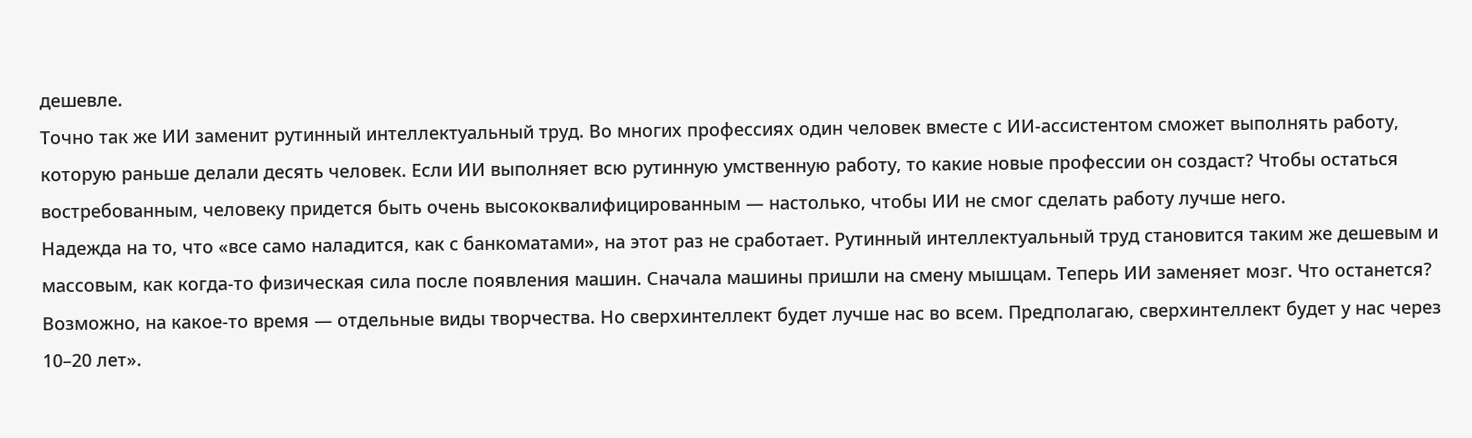дешевле.
Точно так же ИИ заменит рутинный интеллектуальный труд. Во многих профессиях один человек вместе с ИИ-ассистентом сможет выполнять работу, которую раньше делали десять человек. Если ИИ выполняет всю рутинную умственную работу, то какие новые профессии он создаст? Чтобы остаться востребованным, человеку придется быть очень высококвалифицированным — настолько, чтобы ИИ не смог сделать работу лучше него.
Надежда на то, что «все само наладится, как с банкоматами», на этот раз не сработает. Рутинный интеллектуальный труд становится таким же дешевым и массовым, как когда-то физическая сила после появления машин. Сначала машины пришли на смену мышцам. Теперь ИИ заменяет мозг. Что останется? Возможно, на какое-то время — отдельные виды творчества. Но сверхинтеллект будет лучше нас во всем. Предполагаю, сверхинтеллект будет у нас через 10–20 лет».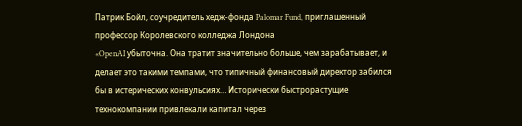Патрик Бойл, соучредитель хедж-фонда Palomar Fund, приглашенный профессор Королевского колледжа Лондона
«OpenAI убыточна. Она тратит значительно больше, чем зарабатывает, и делает это такими темпами, что типичный финансовый директор забился бы в истерических конвульсиях… Исторически быстрорастущие технокомпании привлекали капитал через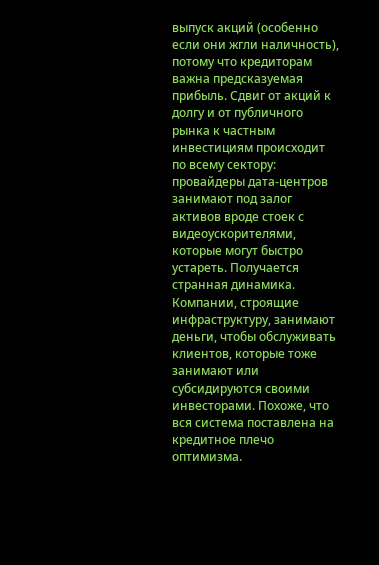выпуск акций (особенно если они жгли наличность), потому что кредиторам важна предсказуемая прибыль. Сдвиг от акций к долгу и от публичного рынка к частным инвестициям происходит по всему сектору: провайдеры дата-центров занимают под залог активов вроде стоек с видеоускорителями, которые могут быстро устареть. Получается странная динамика. Компании, строящие инфраструктуру, занимают деньги, чтобы обслуживать клиентов, которые тоже занимают или субсидируются своими инвесторами. Похоже, что вся система поставлена на кредитное плечо оптимизма.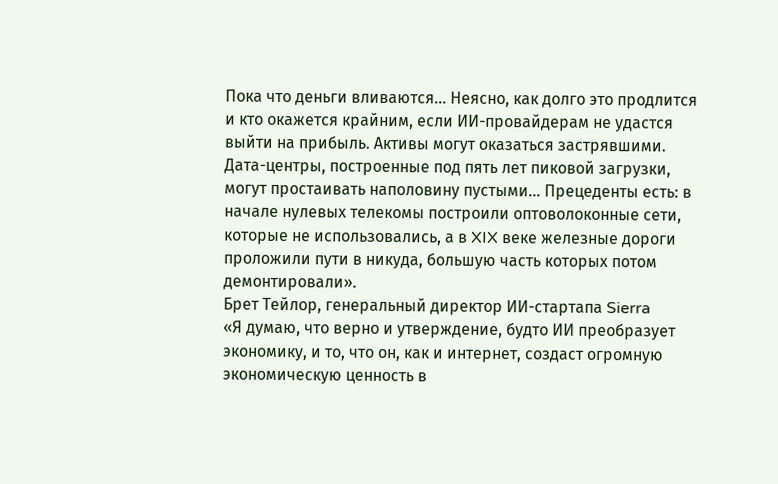Пока что деньги вливаются... Неясно, как долго это продлится и кто окажется крайним, если ИИ-провайдерам не удастся выйти на прибыль. Активы могут оказаться застрявшими. Дата-центры, построенные под пять лет пиковой загрузки, могут простаивать наполовину пустыми… Прецеденты есть: в начале нулевых телекомы построили оптоволоконные сети, которые не использовались, а в XIX веке железные дороги проложили пути в никуда, большую часть которых потом демонтировали».
Брет Тейлор, генеральный директор ИИ-стартапа Sierra
«Я думаю, что верно и утверждение, будто ИИ преобразует экономику, и то, что он, как и интернет, создаст огромную экономическую ценность в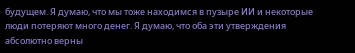будущем. Я думаю, что мы тоже находимся в пузыре ИИ и некоторые люди потеряют много денег. Я думаю, что оба эти утверждения абсолютно верны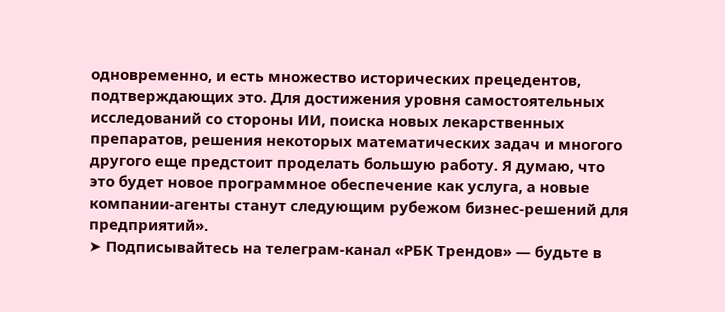одновременно, и есть множество исторических прецедентов, подтверждающих это. Для достижения уровня самостоятельных исследований со стороны ИИ, поиска новых лекарственных препаратов, решения некоторых математических задач и многого другого еще предстоит проделать большую работу. Я думаю, что это будет новое программное обеспечение как услуга, а новые компании-агенты станут следующим рубежом бизнес-решений для предприятий».
➤ Подписывайтесь на телеграм-канал «РБК Трендов» — будьте в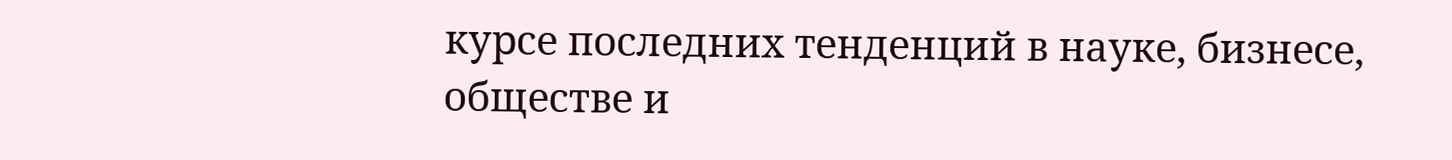курсе последних тенденций в науке, бизнесе, обществе и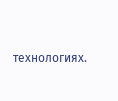технологиях.